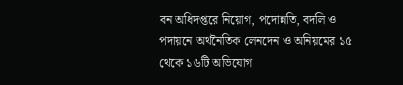বন অধিদপ্তরে নিয়োগ, পদোন্নতি, বদলি ও পদায়নে অর্থনৈতিক লেনদেন ও অনিয়মের ১৫ থেকে ১৬টি অভিযোগ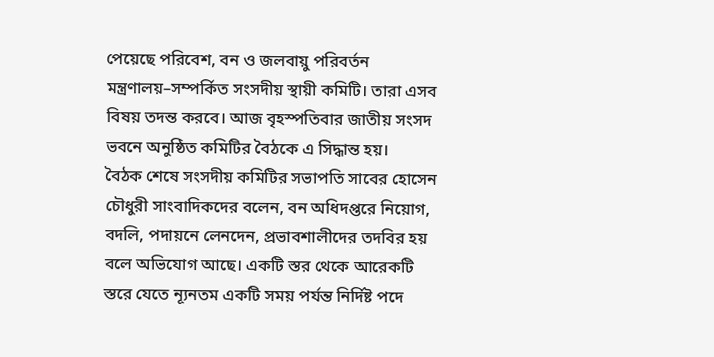পেয়েছে পরিবেশ, বন ও জলবায়ু পরিবর্তন মন্ত্রণালয়–সম্পর্কিত সংসদীয় স্থায়ী কমিটি। তারা এসব বিষয় তদন্ত করবে। আজ বৃহস্পতিবার জাতীয় সংসদ ভবনে অনুষ্ঠিত কমিটির বৈঠকে এ সিদ্ধান্ত হয়।
বৈঠক শেষে সংসদীয় কমিটির সভাপতি সাবের হোসেন চৌধুরী সাংবাদিকদের বলেন, বন অধিদপ্তরে নিয়োগ, বদলি, পদায়নে লেনদেন, প্রভাবশালীদের তদবির হয় বলে অভিযোগ আছে। একটি স্তর থেকে আরেকটি স্তরে যেতে ন্যূনতম একটি সময় পর্যন্ত নির্দিষ্ট পদে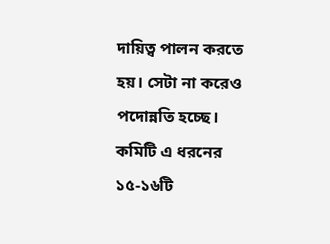দায়িত্ব পালন করতে হয়। সেটা না করেও পদোন্নতি হচ্ছে। কমিটি এ ধরনের ১৫-১৬টি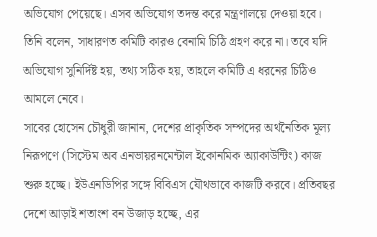অভিযোগ পেয়েছে। এসব অভিযোগ তদন্ত করে মন্ত্রণালয়ে দেওয়া হবে। তিনি বলেন, সাধারণত কমিটি কারও বেনামি চিঠি গ্রহণ করে না। তবে যদি অভিযোগ সুনির্দিষ্ট হয়, তথ্য সঠিক হয়, তাহলে কমিটি এ ধরনের চিঠিও আমলে নেবে।
সাবের হোসেন চৌধুরী জানান, দেশের প্রাকৃতিক সম্পদের অর্থনৈতিক মূল্য নিরূপণে (সিস্টেম অব এনভায়রনমেন্টাল ইকোনমিক অ্যাকাউন্টিং) কাজ শুরু হচ্ছে। ইউএনডিপির সঙ্গে বিবিএস যৌথভাবে কাজটি করবে। প্রতিবছর দেশে আড়াই শতাংশ বন উজাড় হচ্ছে, এর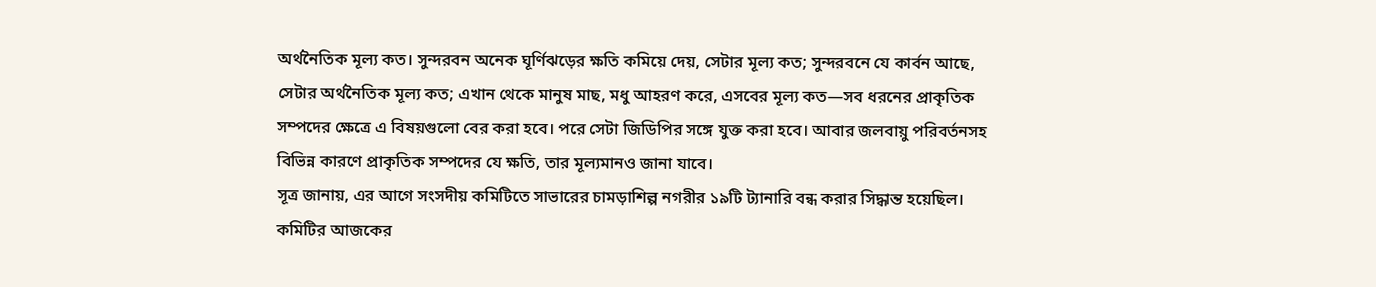অর্থনৈতিক মূল্য কত। সুন্দরবন অনেক ঘূর্ণিঝড়ের ক্ষতি কমিয়ে দেয়, সেটার মূল্য কত; সুন্দরবনে যে কার্বন আছে, সেটার অর্থনৈতিক মূল্য কত; এখান থেকে মানুষ মাছ, মধু আহরণ করে, এসবের মূল্য কত—সব ধরনের প্রাকৃতিক সম্পদের ক্ষেত্রে এ বিষয়গুলো বের করা হবে। পরে সেটা জিডিপির সঙ্গে যুক্ত করা হবে। আবার জলবায়ু পরিবর্তনসহ বিভিন্ন কারণে প্রাকৃতিক সম্পদের যে ক্ষতি, তার মূল্যমানও জানা যাবে।
সূত্র জানায়, এর আগে সংসদীয় কমিটিতে সাভারের চামড়াশিল্প নগরীর ১৯টি ট্যানারি বন্ধ করার সিদ্ধান্ত হয়েছিল। কমিটির আজকের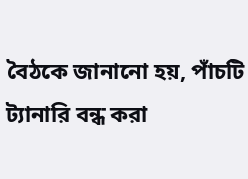বৈঠকে জানানো হয়, পাঁচটি ট্যানারি বন্ধ করা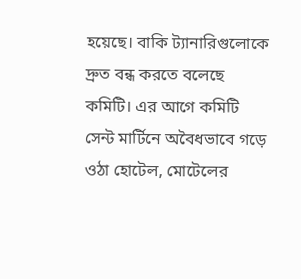হয়েছে। বাকি ট্যানারিগুলোকে দ্রুত বন্ধ করতে বলেছে কমিটি। এর আগে কমিটি সেন্ট মার্টিনে অবৈধভাবে গড়ে ওঠা হোটেল, মোটেলের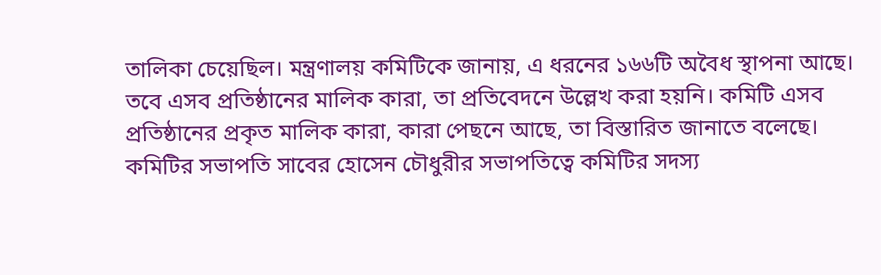তালিকা চেয়েছিল। মন্ত্রণালয় কমিটিকে জানায়, এ ধরনের ১৬৬টি অবৈধ স্থাপনা আছে। তবে এসব প্রতিষ্ঠানের মালিক কারা, তা প্রতিবেদনে উল্লেখ করা হয়নি। কমিটি এসব প্রতিষ্ঠানের প্রকৃত মালিক কারা, কারা পেছনে আছে, তা বিস্তারিত জানাতে বলেছে।
কমিটির সভাপতি সাবের হোসেন চৌধুরীর সভাপতিত্বে কমিটির সদস্য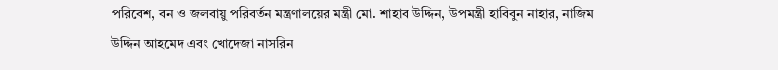পরিবেশ, বন ও জলবায়ু পরিবর্তন মন্ত্রণালয়ের মন্ত্রী মো. শাহাব উদ্দিন, উপমন্ত্রী হাবিবুন নাহার, নাজিম উদ্দিন আহমেদ এবং খোদেজা নাসরিন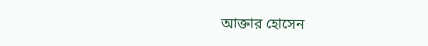আক্তার হোসেন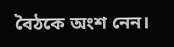বৈঠকে অংশ নেন।